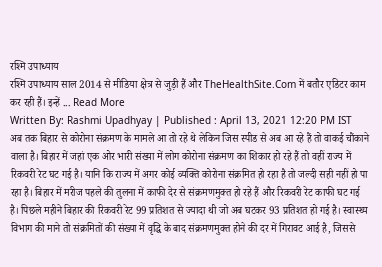रश्मि उपाध्याय
रश्मि उपाध्याय साल 2014 से मीडिया क्षेत्र से जुड़ी हैं और TheHealthSite.Com में बतौर एडिटर काम कर रही हैं। इन्हें ... Read More
Written By: Rashmi Upadhyay | Published : April 13, 2021 12:20 PM IST
अब तक बिहार से कोरोना संक्रमण के मामले आ तो रहे थे लेकिन जिस स्पीड से अब आ रहे हैं तो वाकई चौंकाने वाला है। बिहार में जहां एक ओर भारी संख्या में लोग कोरोना संक्रमण का शिकार हो रहे हैं तो वहीं राज्य में रिकवरी रेट घट गई है। यानि कि राज्य में अगर कोई व्यक्ति कोरोना संक्रमित हो रहा है तो जल्दी सही नहीं हो पा रहा है। बिहार में मरीज पहले की तुलना में काफी देर से संक्रमणमुक्त हो रहे हैं और रिकवरी रेट काफी घट गई है। पिछले महीने बिहार की रिकवरी रेट 99 प्रतिशत से ज्यादा थी जो अब घटकर 93 प्रतिशत हो गई है। स्वास्थ्य विभाग की माने तो संक्रमितों की संख्या में वृद्धि के बाद संक्रमणमुक्त होने की दर में गिरावट आई है, जिससे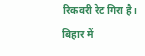रिकवरी रेट गिरा है।
बिहार में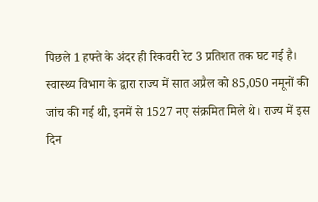पिछले 1 हफ्ते के अंदर ही रिकवरी रेट 3 प्रतिशत तक घट गई है। स्वास्थ्य विभाग के द्वारा राज्य में सात अप्रैल को 85,050 नमूनों की जांच की गई थी, इनमें से 1527 नए संक्रमित मिले थे। राज्य में इस दिन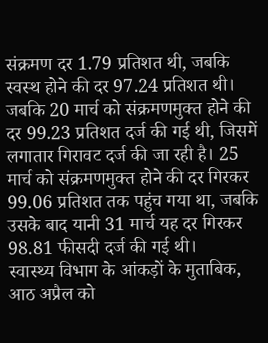संक्रमण दर 1.79 प्रतिशत थी, जबकि स्वस्थ होने की दर 97.24 प्रतिशत थी। जबकि 20 मार्च को संक्रमणमुक्त होने की दर 99.23 प्रतिशत दर्ज की गई थी, जिसमें लगातार गिरावट दर्ज की जा रही है। 25 मार्च को संक्रमणमुक्त होने की दर गिरकर 99.06 प्रतिशत तक पहुंच गया था, जबकि उसके बाद यानी 31 मार्च यह दर गिरकर 98.81 फीसदी दर्ज की गई थी।
स्वास्थ्य विभाग के आंकड़ों के मुताबिक, आठ अप्रैल को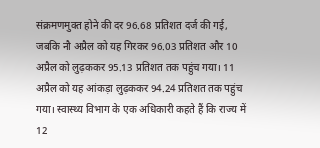संक्रमणमुक्त होने की दर 96.68 प्रतिशत दर्ज की गई, जबकि नौ अप्रैल को यह गिरकर 96.03 प्रतिशत और 10 अप्रैल को लुढ़ककर 95.13 प्रतिशत तक पहुंच गया। 11 अप्रैल को यह आंकड़ा लुढ़ककर 94.24 प्रतिशत तक पहुंच गया। स्वास्थ्य विभाग के एक अधिकारी कहते हैं कि राज्य में 12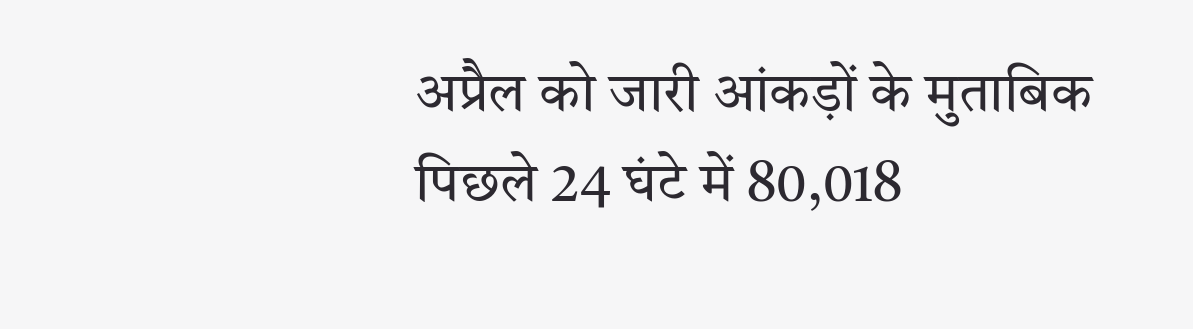अप्रैल को जारी आंकड़ों के मुताबिक पिछले 24 घंटे में 80,018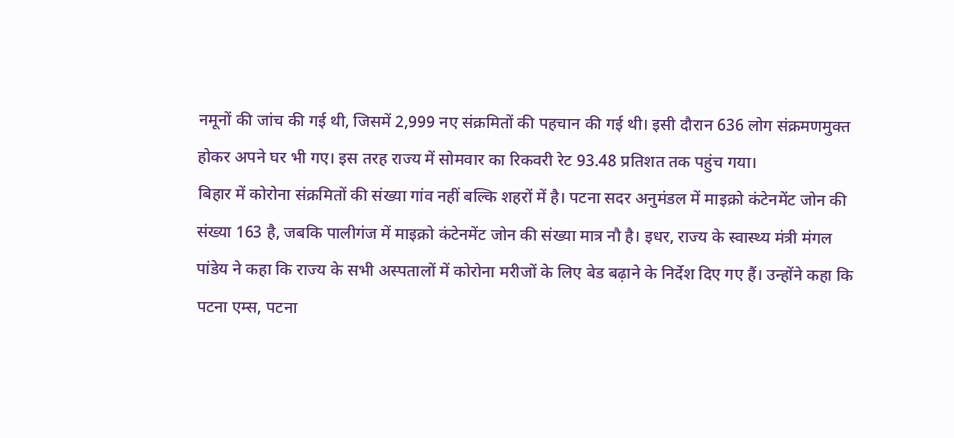नमूनों की जांच की गई थी, जिसमें 2,999 नए संक्रमितों की पहचान की गई थी। इसी दौरान 636 लोग संक्रमणमुक्त होकर अपने घर भी गए। इस तरह राज्य में सोमवार का रिकवरी रेट 93.48 प्रतिशत तक पहुंच गया।
बिहार में कोरोना संक्रमितों की संख्या गांव नहीं बल्कि शहरों में है। पटना सदर अनुमंडल में माइक्रो कंटेनमेंट जोन की संख्या 163 है, जबकि पालीगंज में माइक्रो कंटेनमेंट जोन की संख्या मात्र नौ है। इधर, राज्य के स्वास्थ्य मंत्री मंगल पांडेय ने कहा कि राज्य के सभी अस्पतालों में कोरोना मरीजों के लिए बेड बढ़ाने के निर्देश दिए गए हैं। उन्होंने कहा कि पटना एम्स, पटना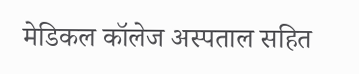मेडिकल कॉलेज अस्पताल सहित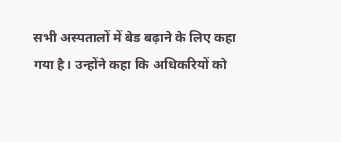सभी अस्पतालों में बेड बढ़ाने के लिए कहा गया है। उन्होंने कहा कि अधिकरियों को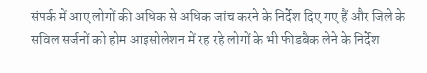संपर्क में आए लोगों की अधिक से अधिक जांच करने के निर्देश दिए गए हैं और जिले के सविल सर्जनों को होम आइसोलेशन में रह रहे लोगों के भी फीडबैक लेने के निर्देश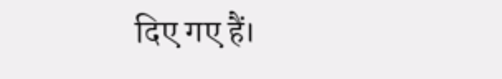दिए गए हैं।